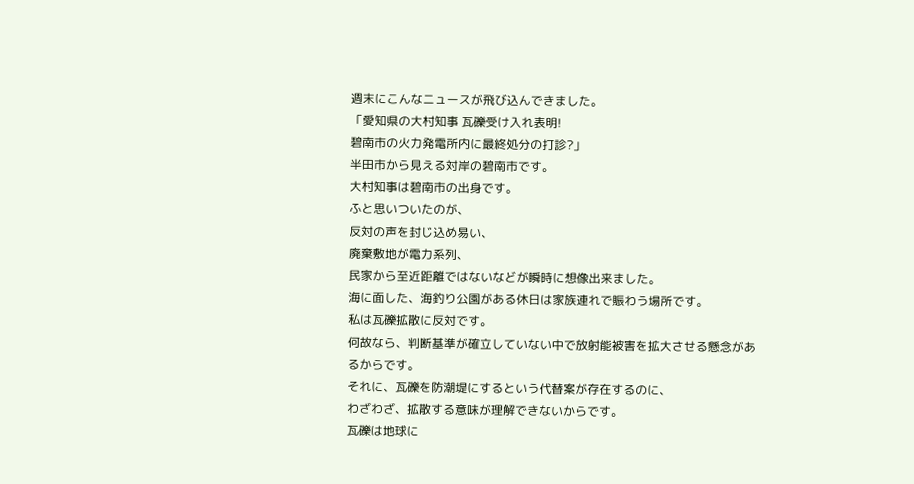週末にこんなニュースが飛び込んできました。
「愛知県の大村知事 瓦礫受け入れ表明!
碧南市の火力発電所内に最終処分の打診?」
半田市から見える対岸の碧南市です。
大村知事は碧南市の出身です。
ふと思いついたのが、
反対の声を封じ込め易い、
廃棄敷地が電力系列、
民家から至近距離ではないなどが瞬時に想像出来ました。
海に面した、海釣り公園がある休日は家族連れで賑わう場所です。
私は瓦礫拡散に反対です。
何故なら、判断基準が確立していない中で放射能被害を拡大させる懸念があるからです。
それに、瓦礫を防潮堤にするという代替案が存在するのに、
わざわざ、拡散する意味が理解できないからです。
瓦礫は地球に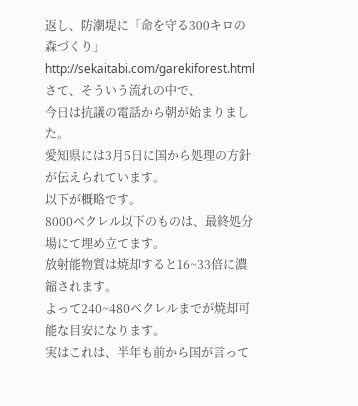返し、防潮堤に「命を守る300キロの森づくり」
http://sekaitabi.com/garekiforest.html
さて、そういう流れの中で、
今日は抗議の電話から朝が始まりました。
愛知県には3月5日に国から処理の方針が伝えられています。
以下が概略です。
8000ベクレル以下のものは、最終処分場にて埋め立てます。
放射能物質は焼却すると16~33倍に濃縮されます。
よって240~480ベクレルまでが焼却可能な目安になります。
実はこれは、半年も前から国が言って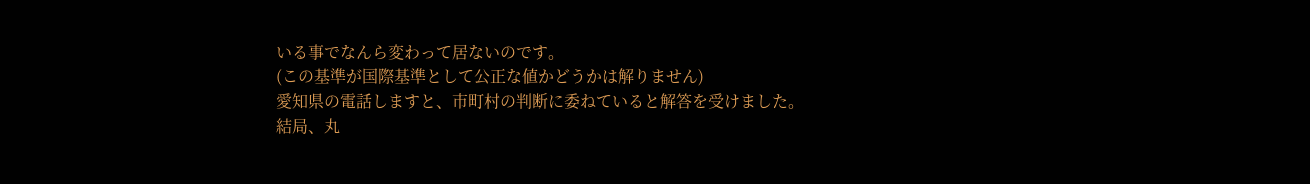いる事でなんら変わって居ないのです。
(この基準が国際基準として公正な値かどうかは解りません)
愛知県の電話しますと、市町村の判断に委ねていると解答を受けました。
結局、丸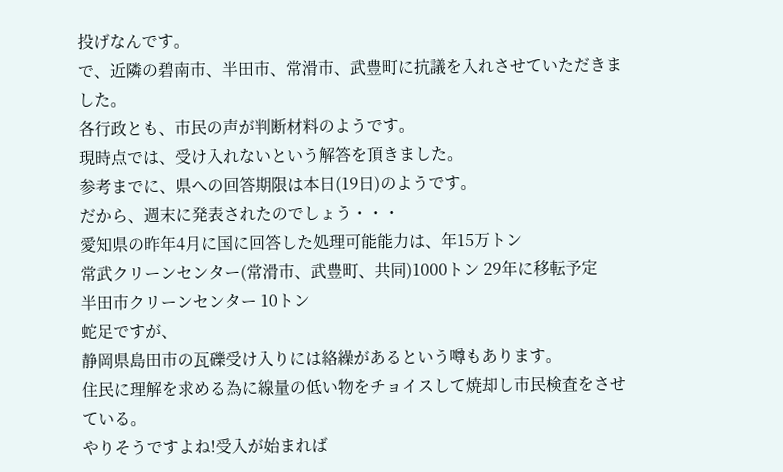投げなんです。
で、近隣の碧南市、半田市、常滑市、武豊町に抗議を入れさせていただきました。
各行政とも、市民の声が判断材料のようです。
現時点では、受け入れないという解答を頂きました。
参考までに、県への回答期限は本日(19日)のようです。
だから、週末に発表されたのでしょう・・・
愛知県の昨年4月に国に回答した処理可能能力は、年15万トン
常武クリーンセンター(常滑市、武豊町、共同)1000トン 29年に移転予定
半田市クリーンセンター 10トン
蛇足ですが、
静岡県島田市の瓦礫受け入りには絡繰があるという噂もあります。
住民に理解を求める為に線量の低い物をチョイスして焼却し市民検査をさせている。
やりそうですよね!受入が始まれば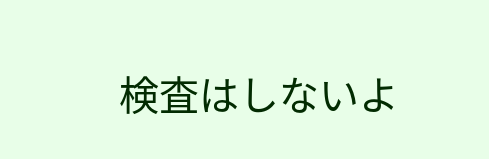検査はしないよ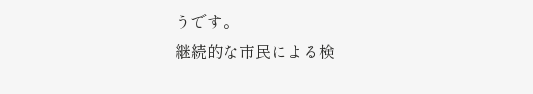うです。
継続的な市民による検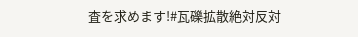査を求めます!#瓦礫拡散絶対反対